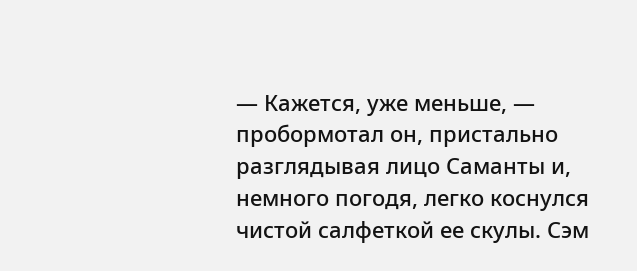— Кажется, уже меньше, — пробормотал он, пристально разглядывая лицо Саманты и, немного погодя, легко коснулся чистой салфеткой ее скулы. Сэм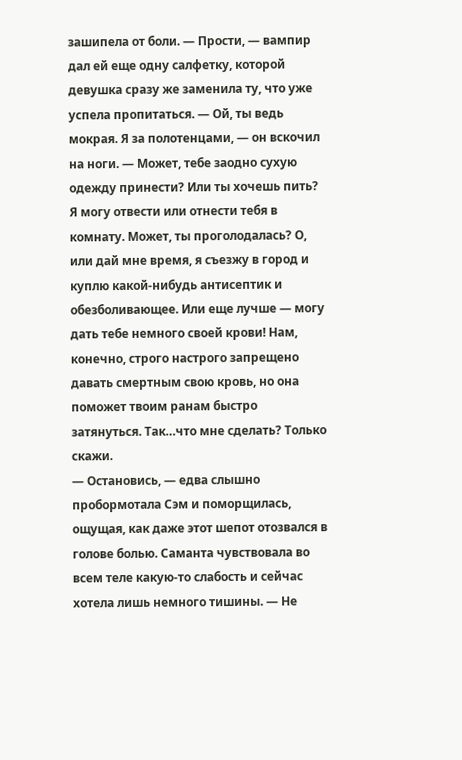зашипела от боли. — Прости, — вампир дал ей еще одну салфетку, которой девушка сразу же заменила ту, что уже успела пропитаться. — Ой, ты ведь мокрая. Я за полотенцами, — он вскочил на ноги. — Может, тебе заодно сухую одежду принести? Или ты хочешь пить? Я могу отвести или отнести тебя в комнату. Может, ты проголодалась? О, или дай мне время, я съезжу в город и куплю какой-нибудь антисептик и обезболивающее. Или еще лучше — могу дать тебе немного своей крови! Нам, конечно, строго настрого запрещено давать смертным свою кровь, но она поможет твоим ранам быстро затянуться. Так…что мне сделать? Только скажи.
— Остановись, — едва слышно пробормотала Сэм и поморщилась, ощущая, как даже этот шепот отозвался в голове болью. Саманта чувствовала во всем теле какую-то слабость и сейчас хотела лишь немного тишины. — Не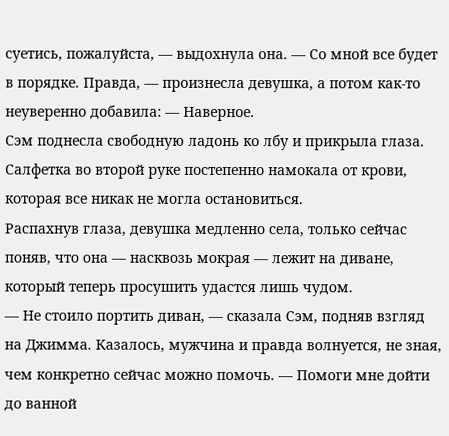суетись, пожалуйста, — выдохнула она. — Со мной все будет в порядке. Правда, — произнесла девушка, а потом как-то неуверенно добавила: — Наверное.
Сэм поднесла свободную ладонь ко лбу и прикрыла глаза. Салфетка во второй руке постепенно намокала от крови, которая все никак не могла остановиться.
Распахнув глаза, девушка медленно села, только сейчас поняв, что она — насквозь мокрая — лежит на диване, который теперь просушить удастся лишь чудом.
— Не стоило портить диван, — сказала Сэм, подняв взгляд на Джимма. Казалось, мужчина и правда волнуется, не зная, чем конкретно сейчас можно помочь. — Помоги мне дойти до ванной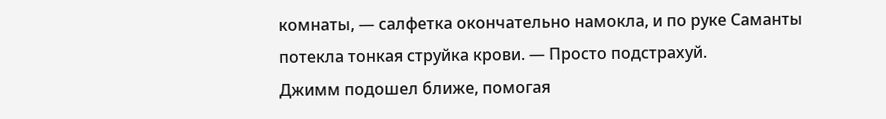комнаты, — салфетка окончательно намокла, и по руке Саманты потекла тонкая струйка крови. — Просто подстрахуй.
Джимм подошел ближе, помогая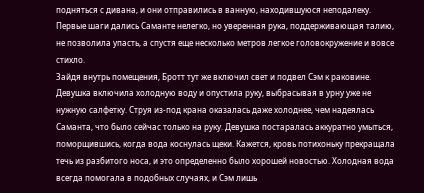подняться с дивана, и они отправились в ванную, находившуюся неподалеку. Первые шаги дались Саманте нелегко, но уверенная рука, поддерживающая талию, не позволила упасть, а спустя еще несколько метров легкое головокружение и вовсе стихло.
Зайдя внутрь помещения, Бротт тут же включил свет и подвел Сэм к раковине. Девушка включила холодную воду и опустила руку, выбрасывая в урну уже не нужную салфетку. Струя из-под крана оказалась даже холоднее, чем надеялась Саманта, что было сейчас только на руку. Девушка постаралась аккуратно умыться, поморщившись, когда вода коснулась щеки. Кажется, кровь потихоньку прекращала течь из разбитого носа, и это определенно было хорошей новостью. Холодная вода всегда помогала в подобных случаях, и Сэм лишь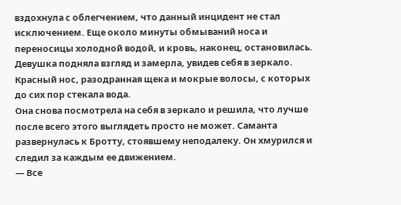вздохнула с облегчением, что данный инцидент не стал исключением. Еще около минуты обмываний носа и переносицы холодной водой, и кровь, наконец, остановилась.
Девушка подняла взгляд и замерла, увидев себя в зеркало. Красный нос, разодранная щека и мокрые волосы, с которых до сих пор стекала вода.
Она снова посмотрела на себя в зеркало и решила, что лучше после всего этого выглядеть просто не может. Саманта развернулась к Бротту, стоявшему неподалеку. Он хмурился и следил за каждым ее движением.
— Все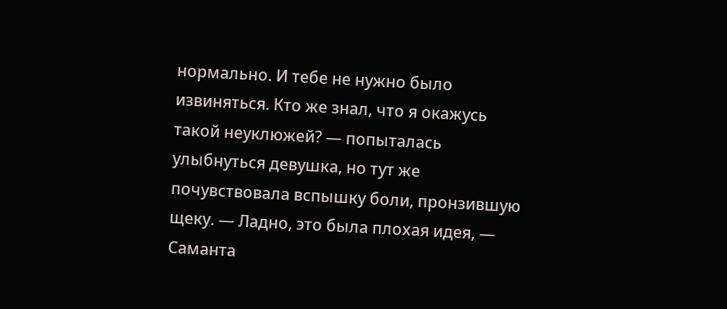нормально. И тебе не нужно было извиняться. Кто же знал, что я окажусь такой неуклюжей? — попыталась улыбнуться девушка, но тут же почувствовала вспышку боли, пронзившую щеку. — Ладно, это была плохая идея, — Саманта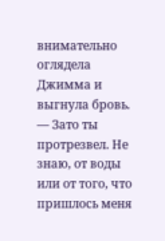внимательно оглядела Джимма и выгнула бровь. — Зато ты протрезвел. Не знаю, от воды или от того, что пришлось меня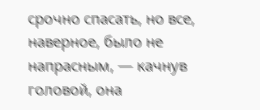срочно спасать, но все, наверное, было не напрасным, — качнув головой, она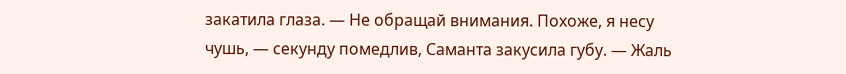закатила глаза. — Не обращай внимания. Похоже, я несу чушь, — секунду помедлив, Саманта закусила губу. — Жаль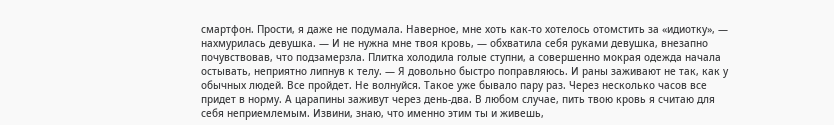смартфон. Прости, я даже не подумала. Наверное, мне хоть как-то хотелось отомстить за «идиотку», — нахмурилась девушка. — И не нужна мне твоя кровь, — обхватила себя руками девушка, внезапно почувствовав, что подзамерзла. Плитка холодила голые ступни, а совершенно мокрая одежда начала остывать, неприятно липнув к телу. — Я довольно быстро поправляюсь. И раны заживают не так, как у обычных людей. Все пройдет. Не волнуйся. Такое уже бывало пару раз. Через несколько часов все придет в норму. А царапины заживут через день-два. В любом случае, пить твою кровь я считаю для себя неприемлемым. Извини, знаю, что именно этим ты и живешь,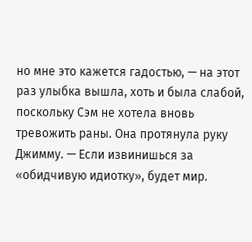но мне это кажется гадостью, — на этот раз улыбка вышла, хоть и была слабой, поскольку Сэм не хотела вновь тревожить раны. Она протянула руку Джимму. — Если извинишься за «обидчивую идиотку», будет мир.